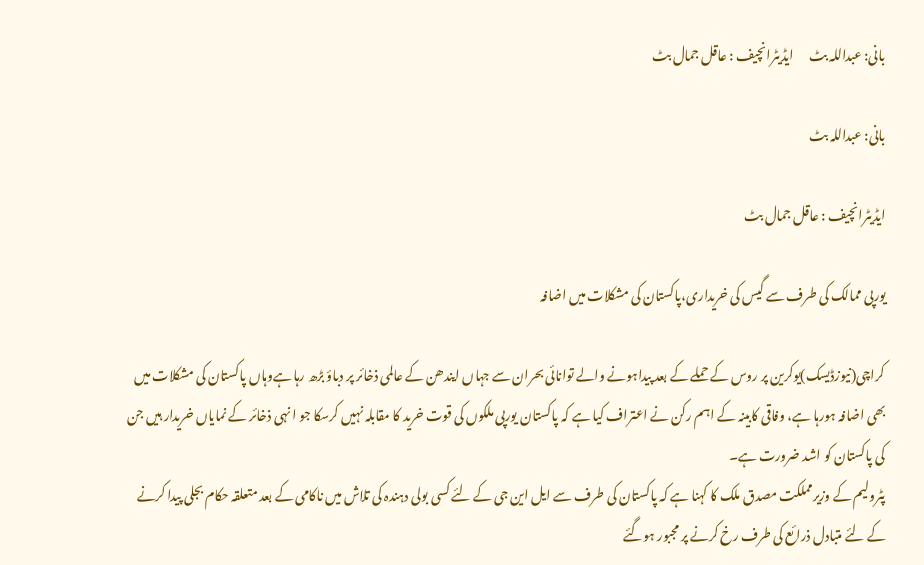بانی: عبداللہ بٹ      ایڈیٹرانچیف : عاقل جمال بٹ

بانی: عبداللہ بٹ

ایڈیٹرانچیف : عاقل جمال بٹ

یورپی ممالک کی طرف سے گیس کی خریداری،پاکستان کی مشکلات میں اضافہ

کراچی(نیوزڈیسک)یوکرین پر روس کے حملے کے بعد پیداہونے والے توانائی بحران سے جہاں ایندھن کے عالمی ذخائر پر دباؤ بڑھ رہا ہےوہاں پاکستان کی مشکلات میں بھی اضافہ ہورہا ہے، وفاقی کابینہ کے اہم رکن نے اعتراف کیا ہے کہ پاکستان یورپی ملکوں کی قوت خرید کا مقابلہ نہیں کرسکا جو ا نہی ذخائر کے نمایاں خریدار ہیں جن کی پاکستان کو اشد ضرورت ہے۔
پٹرولیم کے وزیرمملکت مصدق ملک کا کہنا ہے کہ پاکستان کی طرف سے ایل این جی کے لئے کسی بولی دہندہ کی تلاش میں ناکامی کے بعد متعلقہ حکام بجلی پیدا کرنے کے لئے متبادل ذرائع کی طرف رخ کرنے پر مجبور ہوگئے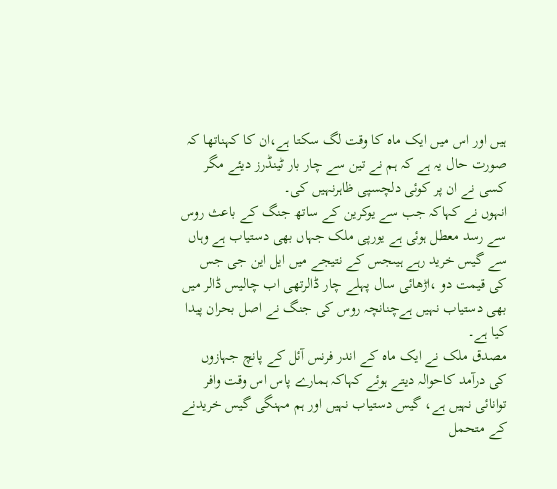ہیں اور اس میں ایک ماہ کا وقت لگ سکتا ہے،ان کا کہناتھا کہ صورت حال یہ ہے کہ ہم نے تین سے چار بار ٹینڈرز دیئے مگر کسی نے ان پر کوئی دلچسپی ظاہرنہیں کی۔
انہوں نے کہاکہ جب سے یوکرین کے ساتھ جنگ کے باعث روس سے رسد معطل ہوئی ہے یورپی ملک جہاں بھی دستیاب ہے وہاں سے گیس خرید رہے ہیںجس کے نتیجے میں ایل این جی جس کی قیمت دو ،اڑھائی سال پہلے چار ڈالرتھی اب چالیس ڈالر میں بھی دستیاب نہیں ہےچنانچہ روس کی جنگ نے اصل بحران پیدا کیا ہے۔
مصدق ملک نے ایک ماہ کے اندر فرنس آئل کے پانچ جہازوں کی درآمد کاحوالہ دیتے ہوئے کہاکہ ہمارے پاس اس وقت وافر توانائی نہیں ہے، گیس دستیاب نہیں اور ہم مہنگی گیس خریدنے کے متحمل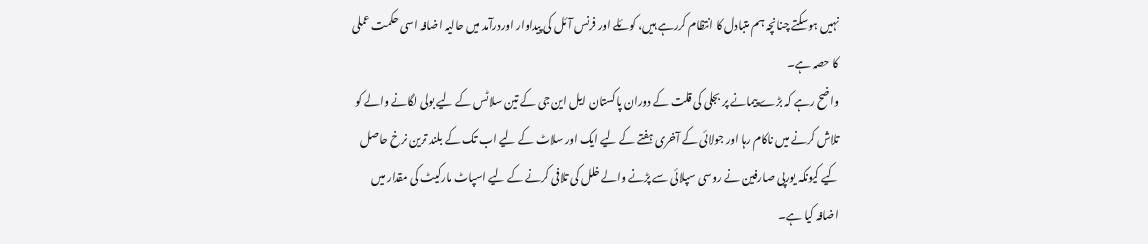نہیں ہوسکتے چنانچہ ہم متبادل کا انتظام کررہے ہیں، کوئلے اور فرنس آئل کی پیداوار اوردرآمد میں حالیہ اضافہ اسی حکمت عملی کا حصہ ہے۔
واضح رہے کہ بڑے پیمانے پر بجلی کی قلت کے دوران پاکستان ایل این جی کے تین سلاٹس کے لیے بولی لگانے والے کو تلاش کرنے میں ناکام رہا اور جولائی کے آخری ہفتے کے لیے ایک اور سلاٹ کے لیے اب تک کے بلند ترین نرخ حاصل کیے کیونکہ یورپی صارفین نے روسی سپلائی سے پڑنے والے خلل کی تلافی کرنے کے لیے اسپاٹ مارکیٹ کی مقدار میں اضافہ کیا ہے۔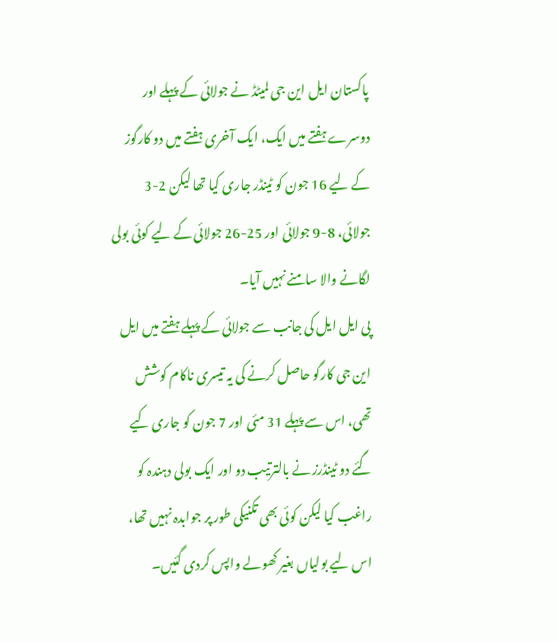پاکستان ایل این جی لمیٹڈ نے جولائی کے پہلے اور دوسرے ہفتے میں ایک، ایک آخری ہفتے میں دو کارگوز کے لیے 16 جون کو ٹینڈر جاری کیا تھا لیکن 2-3 جولائی، 8-9 جولائی اور 25-26 جولائی کے لیے کوئی بولی لگانے والا سامنے نہیں آیا۔
پی ایل ایل کی جانب سے جولائی کے پہلے ہفتے میں ایل این جی کارگو حاصل کرنے کی یہ تیسری ناکام کوشش تھی، اس سے پہلے 31 مئی اور 7 جون کو جاری کیے گئے دو ٹینڈرز نے بالترتیب دو اور ایک بولی دہندہ کو راغب کیا لیکن کوئی بھی تکنیکی طور پر جوابدہ نہیں تھا، اس لیے بولیاں بغیر کھولے واپس کردی گئیں۔